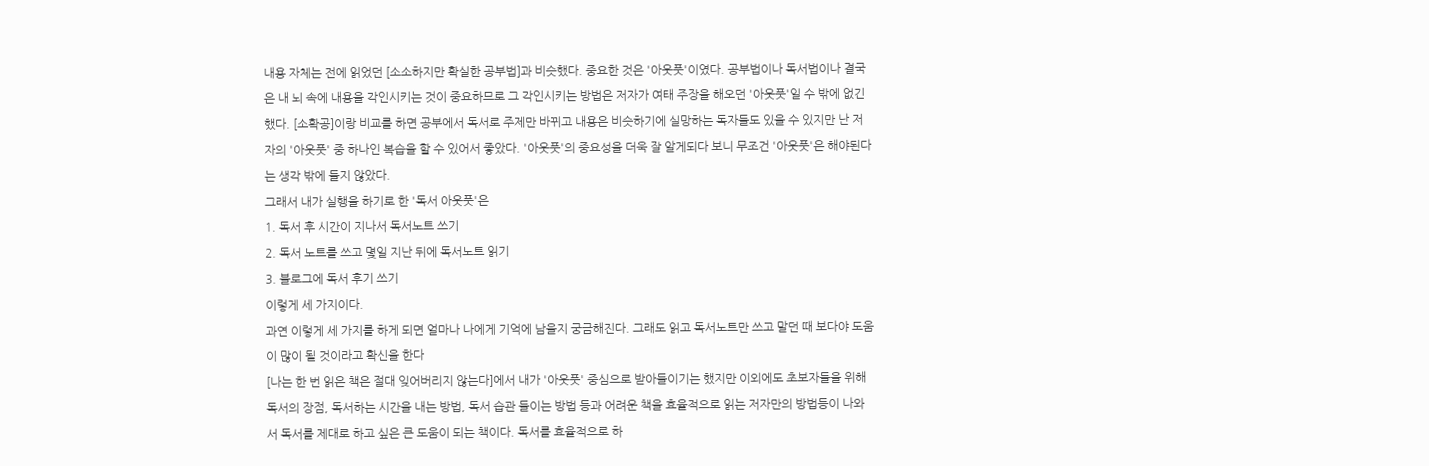내용 자체는 전에 읽었던 [소소하지만 확실한 공부법]과 비슷했다. 중요한 것은 '아웃풋'이였다. 공부법이나 독서법이나 결국은 내 뇌 속에 내용을 각인시키는 것이 중요하므로 그 각인시키는 방법은 저자가 여태 주장을 해오던 '아웃풋'일 수 밖에 없긴 했다. [소확공]이랑 비교를 하면 공부에서 독서로 주제만 바뀌고 내용은 비슷하기에 실망하는 독자들도 있을 수 있지만 난 저자의 '아웃풋' 중 하나인 복습을 할 수 있어서 좋았다. '아웃풋'의 중요성을 더욱 잘 알게되다 보니 무조건 '아웃풋'은 해야된다는 생각 밖에 들지 않았다.
그래서 내가 실행을 하기로 한 '독서 아웃풋'은
1. 독서 후 시간이 지나서 독서노트 쓰기
2. 독서 노트를 쓰고 몇일 지난 뒤에 독서노트 읽기
3. 블로그에 독서 후기 쓰기
이렇게 세 가지이다.
과연 이렇게 세 가지를 하게 되면 얼마나 나에게 기억에 남을지 궁금해진다. 그래도 읽고 독서노트만 쓰고 말던 때 보다야 도움이 많이 될 것이라고 확신을 한다
[나는 한 번 읽은 책은 절대 잊어버리지 않는다]에서 내가 '아웃풋' 중심으로 받아들이기는 했지만 이외에도 초보자들을 위해 독서의 장점, 독서하는 시간을 내는 방법, 독서 습관 들이는 방법 등과 어려운 책을 효율적으로 읽는 저자만의 방법등이 나와서 독서를 제대로 하고 싶은 큰 도움이 되는 책이다. 독서를 효율적으로 하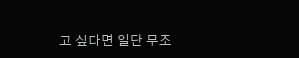고 싶다면 일단 무조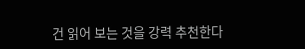건 읽어 보는 것을 강력 추천한다